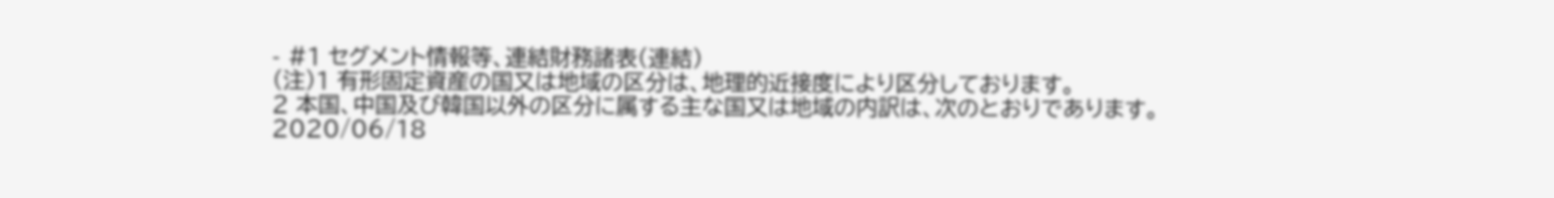- #1 セグメント情報等、連結財務諸表(連結)
(注)1 有形固定資産の国又は地域の区分は、地理的近接度により区分しております。
2 本国、中国及び韓国以外の区分に属する主な国又は地域の内訳は、次のとおりであります。
2020/06/18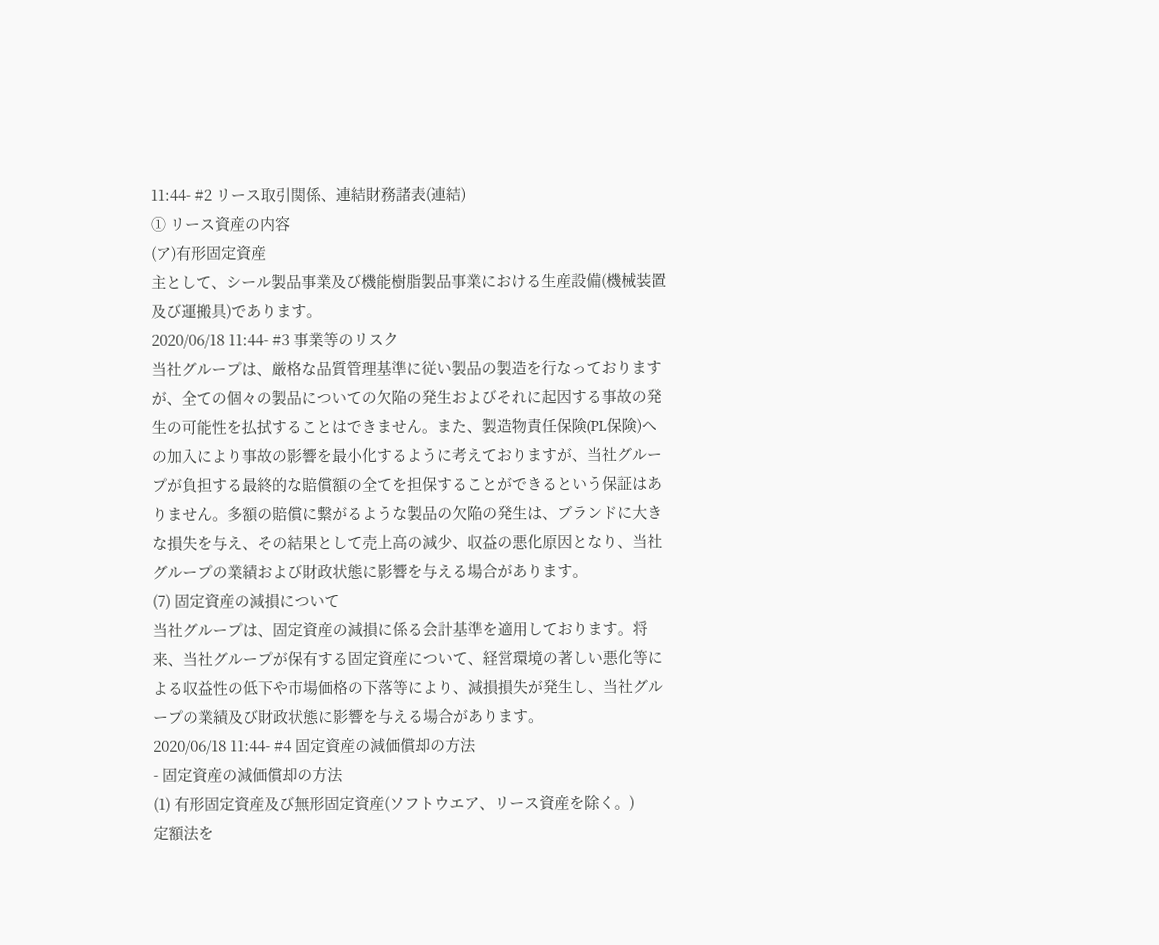11:44- #2 リース取引関係、連結財務諸表(連結)
① リース資産の内容
(ア)有形固定資産
主として、シール製品事業及び機能樹脂製品事業における生産設備(機械装置及び運搬具)であります。
2020/06/18 11:44- #3 事業等のリスク
当社グループは、厳格な品質管理基準に従い製品の製造を行なっておりますが、全ての個々の製品についての欠陥の発生およびそれに起因する事故の発生の可能性を払拭することはできません。また、製造物責任保険(PL保険)への加入により事故の影響を最小化するように考えておりますが、当社グループが負担する最終的な賠償額の全てを担保することができるという保証はありません。多額の賠償に繋がるような製品の欠陥の発生は、ブランドに大きな損失を与え、その結果として売上高の減少、収益の悪化原因となり、当社グループの業績および財政状態に影響を与える場合があります。
(7) 固定資産の減損について
当社グループは、固定資産の減損に係る会計基準を適用しております。将来、当社グループが保有する固定資産について、経営環境の著しい悪化等による収益性の低下や市場価格の下落等により、減損損失が発生し、当社グループの業績及び財政状態に影響を与える場合があります。
2020/06/18 11:44- #4 固定資産の減価償却の方法
- 固定資産の減価償却の方法
(1) 有形固定資産及び無形固定資産(ソフトウエア、リース資産を除く。)
定額法を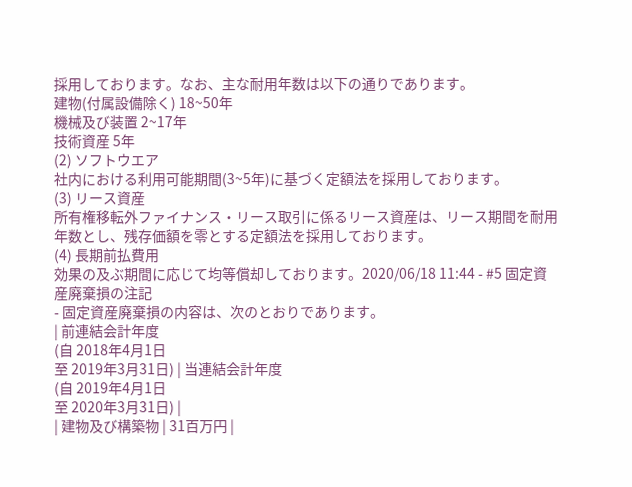採用しております。なお、主な耐用年数は以下の通りであります。
建物(付属設備除く) 18~50年
機械及び装置 2~17年
技術資産 5年
(2) ソフトウエア
社内における利用可能期間(3~5年)に基づく定額法を採用しております。
(3) リース資産
所有権移転外ファイナンス・リース取引に係るリース資産は、リース期間を耐用年数とし、残存価額を零とする定額法を採用しております。
(4) 長期前払費用
効果の及ぶ期間に応じて均等償却しております。2020/06/18 11:44 - #5 固定資産廃棄損の注記
- 固定資産廃棄損の内容は、次のとおりであります。
| 前連結会計年度
(自 2018年4月1日
至 2019年3月31日) | 当連結会計年度
(自 2019年4月1日
至 2020年3月31日) |
| 建物及び構築物 | 31百万円 |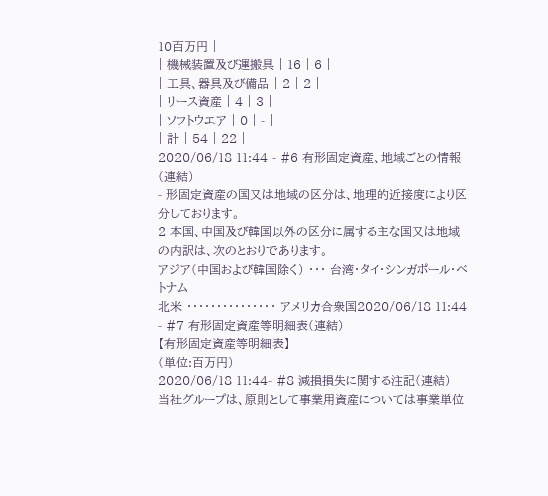10百万円 |
| 機械装置及び運搬具 | 16 | 6 |
| 工具、器具及び備品 | 2 | 2 |
| リース資産 | 4 | 3 |
| ソフトウエア | 0 | - |
| 計 | 54 | 22 |
2020/06/18 11:44 - #6 有形固定資産、地域ごとの情報(連結)
- 形固定資産の国又は地域の区分は、地理的近接度により区分しております。
2 本国、中国及び韓国以外の区分に属する主な国又は地域の内訳は、次のとおりであります。
アジア(中国および韓国除く) ・・・ 台湾・タイ・シンガポール・ベトナム
北米 ・・・・・・・・・・・・・・・ アメリカ合衆国2020/06/18 11:44 - #7 有形固定資産等明細表(連結)
【有形固定資産等明細表】
(単位:百万円)
2020/06/18 11:44- #8 減損損失に関する注記(連結)
当社グループは、原則として事業用資産については事業単位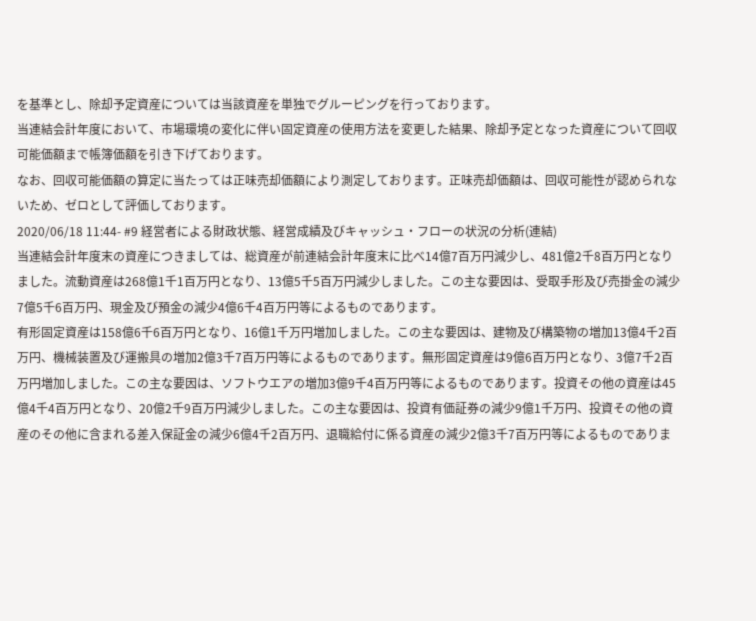を基準とし、除却予定資産については当該資産を単独でグルーピングを行っております。
当連結会計年度において、市場環境の変化に伴い固定資産の使用方法を変更した結果、除却予定となった資産について回収可能価額まで帳簿価額を引き下げております。
なお、回収可能価額の算定に当たっては正味売却価額により測定しております。正味売却価額は、回収可能性が認められないため、ゼロとして評価しております。
2020/06/18 11:44- #9 経営者による財政状態、経営成績及びキャッシュ・フローの状況の分析(連結)
当連結会計年度末の資産につきましては、総資産が前連結会計年度末に比べ14億7百万円減少し、481億2千8百万円となりました。流動資産は268億1千1百万円となり、13億5千5百万円減少しました。この主な要因は、受取手形及び売掛金の減少7億5千6百万円、現金及び預金の減少4億6千4百万円等によるものであります。
有形固定資産は158億6千6百万円となり、16億1千万円増加しました。この主な要因は、建物及び構築物の増加13億4千2百万円、機械装置及び運搬具の増加2億3千7百万円等によるものであります。無形固定資産は9億6百万円となり、3億7千2百万円増加しました。この主な要因は、ソフトウエアの増加3億9千4百万円等によるものであります。投資その他の資産は45億4千4百万円となり、20億2千9百万円減少しました。この主な要因は、投資有価証券の減少9億1千万円、投資その他の資産のその他に含まれる差入保証金の減少6億4千2百万円、退職給付に係る資産の減少2億3千7百万円等によるものでありま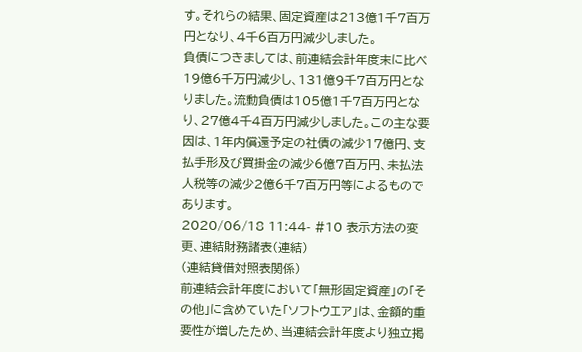す。それらの結果、固定資産は213億1千7百万円となり、4千6百万円減少しました。
負債につきましては、前連結会計年度末に比べ19億6千万円減少し、131億9千7百万円となりました。流動負債は105億1千7百万円となり、27億4千4百万円減少しました。この主な要因は、1年内償還予定の社債の減少17億円、支払手形及び買掛金の減少6億7百万円、未払法人税等の減少2億6千7百万円等によるものであります。
2020/06/18 11:44- #10 表示方法の変更、連結財務諸表(連結)
(連結貸借対照表関係)
前連結会計年度において「無形固定資産」の「その他」に含めていた「ソフトウエア」は、金額的重要性が増したため、当連結会計年度より独立掲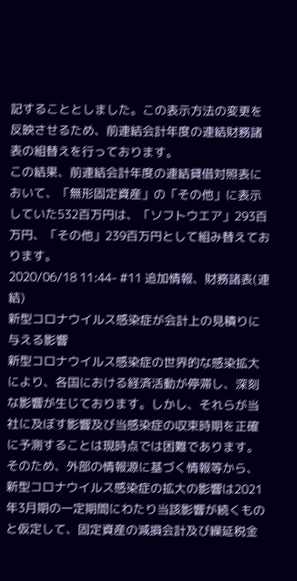記することとしました。この表示方法の変更を反映させるため、前連結会計年度の連結財務諸表の組替えを行っております。
この結果、前連結会計年度の連結貸借対照表において、「無形固定資産」の「その他」に表示していた532百万円は、「ソフトウエア」293百万円、「その他」239百万円として組み替えております。
2020/06/18 11:44- #11 追加情報、財務諸表(連結)
新型コロナウイルス感染症が会計上の見積りに与える影響
新型コロナウイルス感染症の世界的な感染拡大により、各国における経済活動が停滞し、深刻な影響が生じております。しかし、それらが当社に及ぼす影響及び当感染症の収束時期を正確に予測することは現時点では困難であります。そのため、外部の情報源に基づく情報等から、新型コロナウイルス感染症の拡大の影響は2021年3月期の一定期間にわたり当該影響が続くものと仮定して、固定資産の減損会計及び繰延税金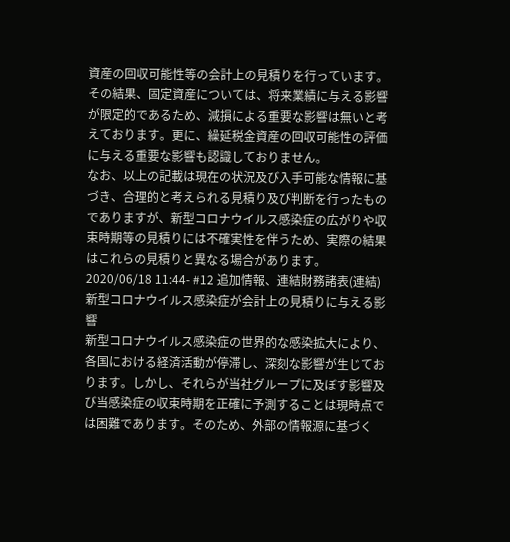資産の回収可能性等の会計上の見積りを行っています。その結果、固定資産については、将来業績に与える影響が限定的であるため、減損による重要な影響は無いと考えております。更に、繰延税金資産の回収可能性の評価に与える重要な影響も認識しておりません。
なお、以上の記載は現在の状況及び入手可能な情報に基づき、合理的と考えられる見積り及び判断を行ったものでありますが、新型コロナウイルス感染症の広がりや収束時期等の見積りには不確実性を伴うため、実際の結果はこれらの見積りと異なる場合があります。
2020/06/18 11:44- #12 追加情報、連結財務諸表(連結)
新型コロナウイルス感染症が会計上の見積りに与える影響
新型コロナウイルス感染症の世界的な感染拡大により、各国における経済活動が停滞し、深刻な影響が生じております。しかし、それらが当社グループに及ぼす影響及び当感染症の収束時期を正確に予測することは現時点では困難であります。そのため、外部の情報源に基づく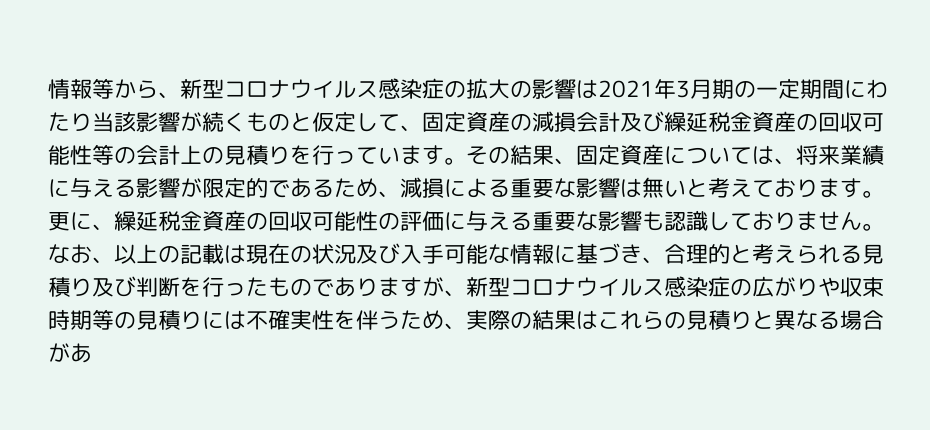情報等から、新型コロナウイルス感染症の拡大の影響は2021年3月期の一定期間にわたり当該影響が続くものと仮定して、固定資産の減損会計及び繰延税金資産の回収可能性等の会計上の見積りを行っています。その結果、固定資産については、将来業績に与える影響が限定的であるため、減損による重要な影響は無いと考えております。更に、繰延税金資産の回収可能性の評価に与える重要な影響も認識しておりません。
なお、以上の記載は現在の状況及び入手可能な情報に基づき、合理的と考えられる見積り及び判断を行ったものでありますが、新型コロナウイルス感染症の広がりや収束時期等の見積りには不確実性を伴うため、実際の結果はこれらの見積りと異なる場合があ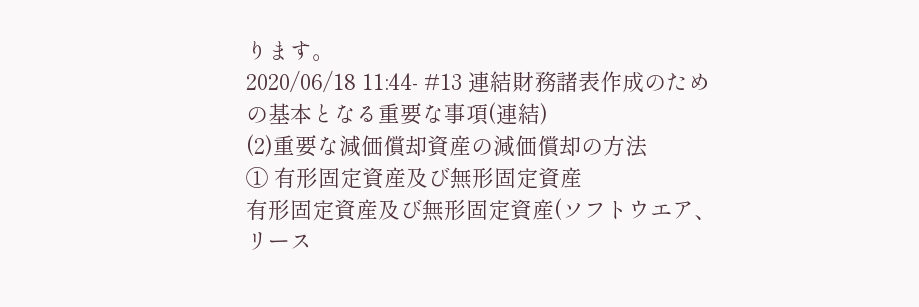ります。
2020/06/18 11:44- #13 連結財務諸表作成のための基本となる重要な事項(連結)
(2)重要な減価償却資産の減価償却の方法
① 有形固定資産及び無形固定資産
有形固定資産及び無形固定資産(ソフトウエア、リース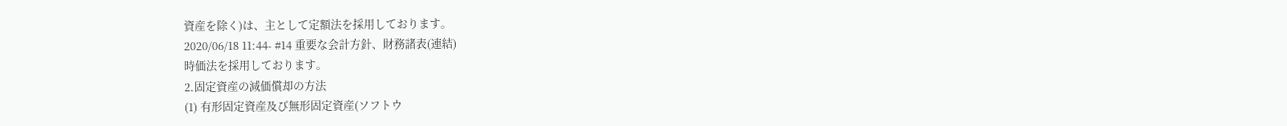資産を除く)は、主として定額法を採用しております。
2020/06/18 11:44- #14 重要な会計方針、財務諸表(連結)
時価法を採用しております。
2.固定資産の減価償却の方法
(1) 有形固定資産及び無形固定資産(ソフトウ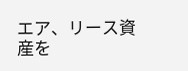エア、リース資産を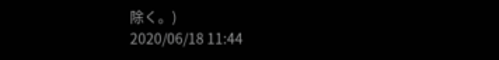除く。)
2020/06/18 11:44